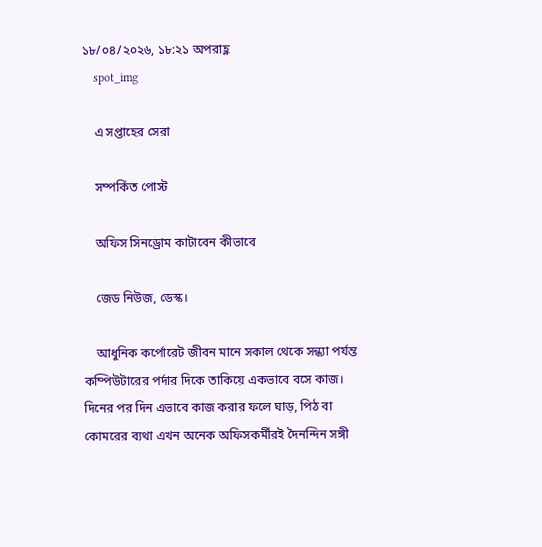১৮/০৪/২০২৬, ১৮:২১ অপরাহ্ণ
    spot_img

    এ সপ্তাহের সেরা

    সম্পর্কিত পোস্ট

    অফিস সিনড্রোম কাটাবেন কীভাবে

    জেড নিউজ, ডেস্ক।

    আধুনিক কর্পোরেট জীবন মানে সকাল থেকে সন্ধ্যা পর্যন্ত কম্পিউটারের পর্দার দিকে তাকিয়ে একভাবে বসে কাজ। দিনের পর দিন এভাবে কাজ করার ফলে ঘাড়, পিঠ বা কোমরের ব্যথা এখন অনেক অফিসকর্মীরই দৈনন্দিন সঙ্গী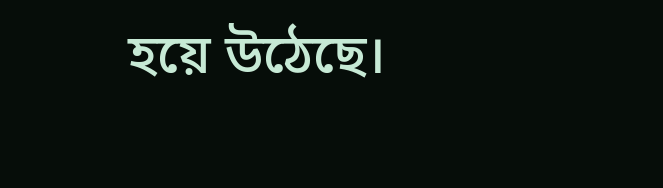হয়ে উঠেছে।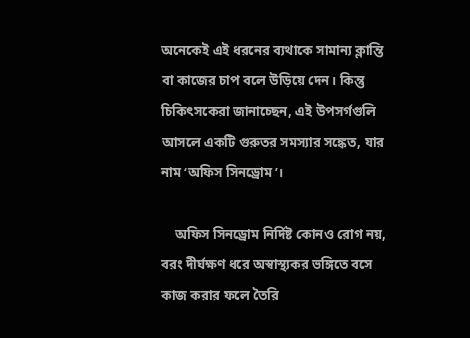অনেকেই এই ধরনের ব্যথাকে সামান্য ক্লান্তি বা কাজের চাপ বলে উড়িয়ে দেন। কিন্তু চিকিৎসকেরা জানাচ্ছেন, এই উপসর্গগুলি আসলে একটি গুরুতর সমস্যার সঙ্কেত, যার নাম ‘অফিস সিনড্রোম’।

    অফিস সিনড্রোম নির্দিষ্ট কোনও রোগ নয়, বরং দীর্ঘক্ষণ ধরে অস্বাস্থ্যকর ভঙ্গিতে বসে কাজ করার ফলে তৈরি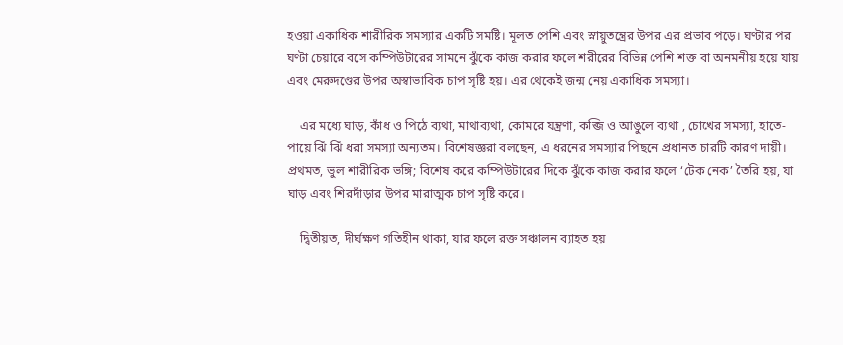হওয়া একাধিক শারীরিক সমস্যার একটি সমষ্টি। মূলত পেশি এবং স্নায়ুতন্ত্রের উপর এর প্রভাব পড়ে। ঘণ্টার পর ঘণ্টা চেয়ারে বসে কম্পিউটারের সামনে ঝুঁকে কাজ করার ফলে শরীরের বিভিন্ন পেশি শক্ত বা অনমনীয় হয়ে যায় এবং মেরুদণ্ডের উপর অস্বাভাবিক চাপ সৃষ্টি হয়। এর থেকেই জন্ম নেয় একাধিক সমস্যা।

    এর মধ্যে ঘাড়, কাঁধ ও পিঠে ব্যথা, মাথাব্যথা, কোমরে যন্ত্রণা, কব্জি ও আঙুলে ব্যথা , চোখের সমস্যা, হাতে-পায়ে ঝিঁ ঝিঁ ধরা সমস্যা অন্যতম। বিশেষজ্ঞরা বলছেন, এ ধরনের সমস্যার পিছনে প্রধানত চারটি কারণ দায়ী। প্রথমত, ভুল শারীরিক ভঙ্গি; বিশেষ করে কম্পিউটারের দিকে ঝুঁকে কাজ করার ফলে ‘টেক নেক’ তৈরি হয়, যা ঘাড় এবং শিরদাঁড়ার উপর মারাত্মক চাপ সৃষ্টি করে।

    দ্বিতীয়ত, দীর্ঘক্ষণ গতিহীন থাকা, যার ফলে রক্ত সঞ্চালন ব্যাহত হয়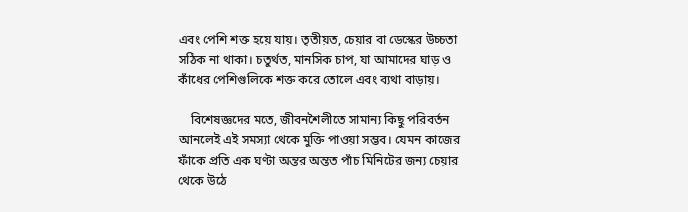এবং পেশি শক্ত হয়ে যায়। তৃতীয়ত, চেয়ার বা ডেস্কের উচ্চতা সঠিক না থাকা। চতুর্থত, মানসিক চাপ, যা আমাদের ঘাড় ও কাঁধের পেশিগুলিকে শক্ত করে তোলে এবং ব্যথা বাড়ায়।

    বিশেষজ্ঞদের মতে, জীবনশৈলীতে সামান্য কিছু পরিবর্তন আনলেই এই সমস্যা থেকে মুক্তি পাওয়া সম্ভব। যেমন কাজের ফাঁকে প্রতি এক ঘণ্টা অন্তর অন্তত পাঁচ মিনিটের জন্য চেয়ার থেকে উঠে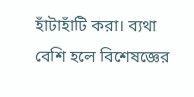হাঁটাহাঁটি করা। ব্যথা বেশি হলে বিশেষজ্ঞের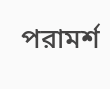পরামর্শ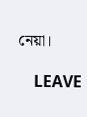নেয়া।

    LEAVE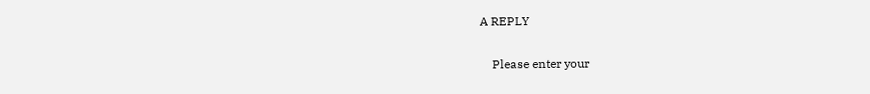A REPLY

    Please enter your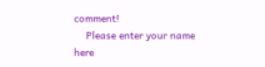comment!
    Please enter your name here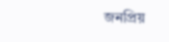জনপ্রিয়